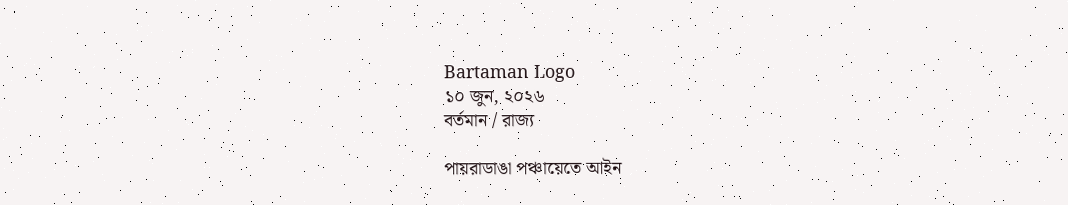Bartaman Logo
১০ জুন, ২০২৬
বর্তমান / রাজ্য

পায়রাডাঙা পঞ্চায়েতে আইন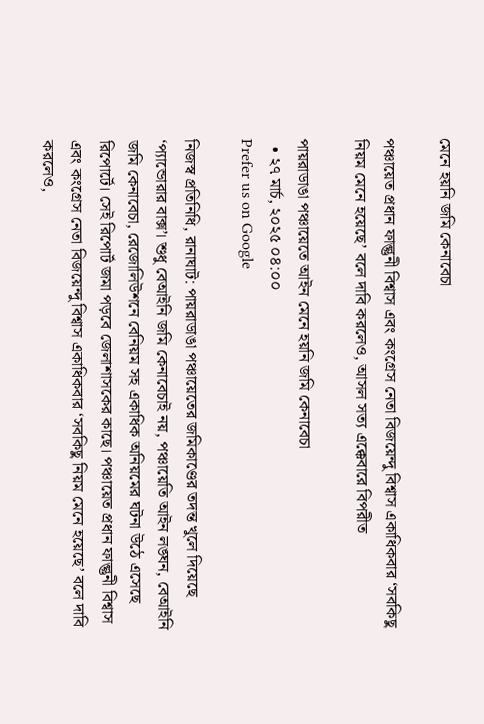মেনে হয়নি জমি কেনাবেচা

পঞ্চায়েত প্রধান ফাল্গুনী বিশ্বাস এবং কংগ্রেস নেতা বিজয়েন্দু বিশ্বাস একাধিকবার ‘সবকিছু নিয়ম মেনে হয়েছে’ বলে দাবি করলেও, আসল সত্য এক্কেবারে বিপরীত

পায়রাডাঙা পঞ্চায়েতে আইন মেনে হয়নি জমি কেনাবেচা
  • ২৭ মার্চ, ২০২৫ ০৪:০০
Prefer us on Google

নিজস্ব প্রতিনিধি, রানাঘাট: পায়রাডাঙা পঞ্চায়েতের জমিকাণ্ডের তদন্ত খুলে দিয়েছে ‘প্যান্ডোরার বাক্স’। শুধু বেআইনি জমি কেনাবেচাই নয়, পঞ্চায়েতি আইন লঙ্ঘন, বেআইনি জমি কেনাবেচা, রেজোলিউশনে বেনিয়ম সহ একাধিক অনিয়মের ঘটনা উঠে এসেছে রিপোর্টে। সেই রিপোর্ট জমা পড়বে জেলাশাসকের কাছে। পঞ্চায়েত প্রধান ফাল্গুনী বিশ্বাস এবং কংগ্রেস নেতা বিজয়েন্দু বিশ্বাস একাধিকবার ‘সবকিছু নিয়ম মেনে হয়েছে’ বলে দাবি করলেও,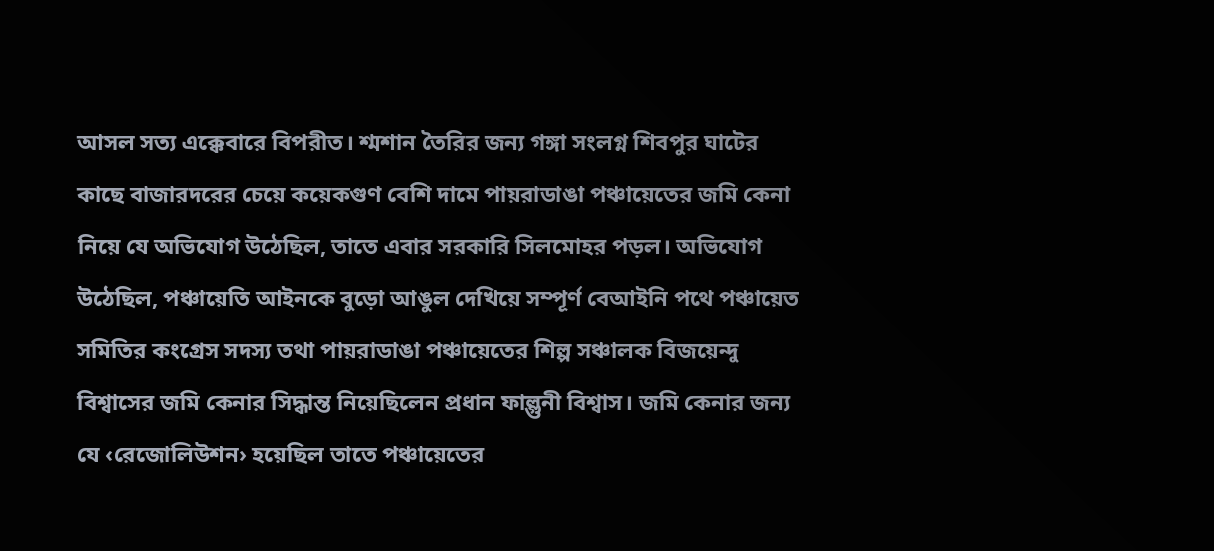আসল সত্য এক্কেবারে বিপরীত। শ্মশান তৈরির জন্য গঙ্গা সংলগ্ন শিবপুর ঘাটের কাছে বাজারদরের চেয়ে কয়েকগুণ বেশি দামে পায়রাডাঙা পঞ্চায়েতের জমি কেনা নিয়ে যে অভিযোগ উঠেছিল, তাতে এবার সরকারি সিলমোহর পড়ল। অভিযোগ উঠেছিল, পঞ্চায়েতি আইনকে বুড়ো আঙুল দেখিয়ে সম্পূর্ণ বেআইনি পথে পঞ্চায়েত সমিতির কংগ্রেস সদস্য তথা পায়রাডাঙা পঞ্চায়েতের শিল্প সঞ্চালক বিজয়েন্দু বিশ্বাসের জমি কেনার সিদ্ধান্ত নিয়েছিলেন প্রধান ফাল্গুনী বিশ্বাস। জমি কেনার জন্য যে ‹রেজোলিউশন› হয়েছিল তাতে পঞ্চায়েতের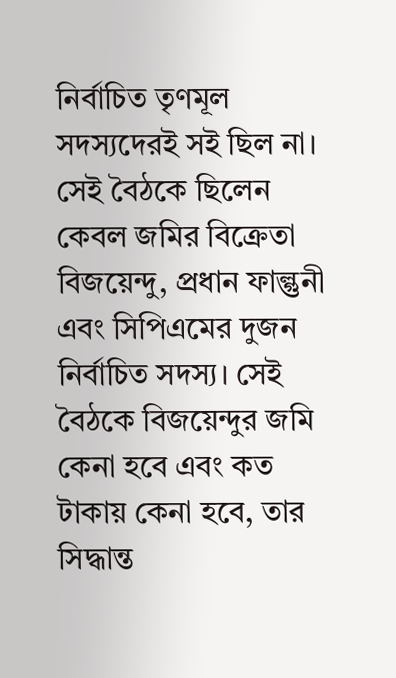নির্বাচিত তৃণমূল সদস্যদেরই সই ছিল না। সেই বৈঠকে ছিলেন কেবল জমির বিক্রেতা বিজয়েন্দু, প্রধান ফাল্গুনী এবং সিপিএমের দুজন নির্বাচিত সদস্য। সেই বৈঠকে বিজয়েন্দুর জমি কেনা হবে এবং কত টাকায় কেনা হবে, তার সিদ্ধান্ত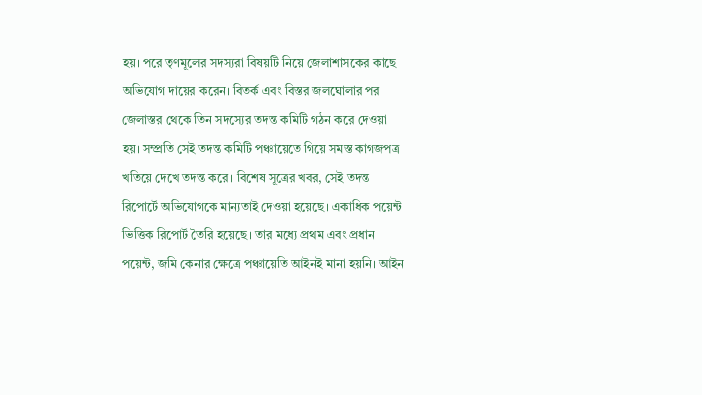হয়। পরে তৃণমূলের সদস্যরা বিষয়টি নিয়ে জেলাশাসকের কাছে অভিযোগ দায়ের করেন। বিতর্ক এবং বিস্তর জলঘোলার পর জেলাস্তর থেকে তিন সদস্যের তদন্ত কমিটি গঠন করে দেওয়া হয়। সম্প্রতি সেই তদন্ত কমিটি পঞ্চায়েতে গিয়ে সমস্ত কাগজপত্র খতিয়ে দেখে তদন্ত করে। বিশেষ সূত্রের খবর, সেই তদন্ত রিপোর্টে অভিযোগকে মান্যতাই দেওয়া হয়েছে। একাধিক পয়েন্ট ভিত্তিক রিপোর্ট তৈরি হয়েছে। তার মধ্যে প্রথম এবং প্রধান পয়েন্ট, জমি কেনার ক্ষেত্রে পঞ্চায়েতি আইনই মানা হয়নি। আইন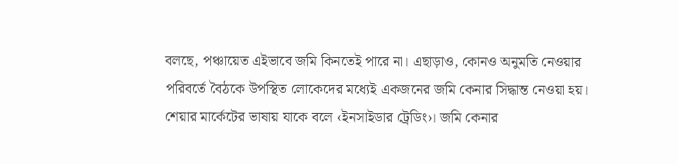বলছে, পঞ্চায়েত এইভাবে জমি কিনতেই পারে না। এছাড়াও, কোনও অনুমতি নেওয়ার পরিবর্তে বৈঠকে উপস্থিত লোকেদের মধ্যেই একজনের জমি কেনার সিদ্ধান্ত নেওয়া হয়। শেয়ার মার্কেটের ভাষায় যাকে বলে ‹ইনসাইডার ট্রেডিং›। জমি কেনার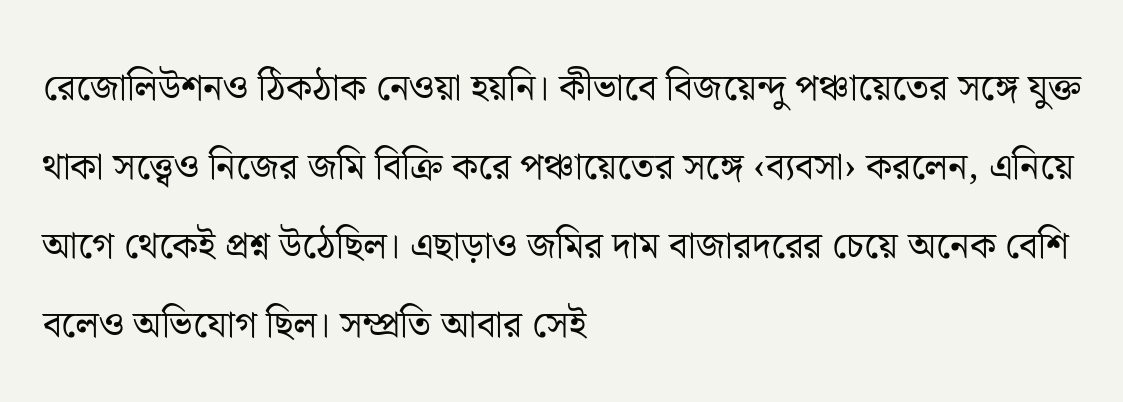রেজোলিউশনও ঠিকঠাক নেওয়া হয়নি। কীভাবে বিজয়েন্দু পঞ্চায়েতের সঙ্গে যুক্ত থাকা সত্ত্বেও নিজের জমি বিক্রি করে পঞ্চায়েতের সঙ্গে ‹ব্যবসা› করলেন, এনিয়ে আগে থেকেই প্রশ্ন উঠেছিল। এছাড়াও জমির দাম বাজারদরের চেয়ে অনেক বেশি বলেও অভিযোগ ছিল। সম্প্রতি আবার সেই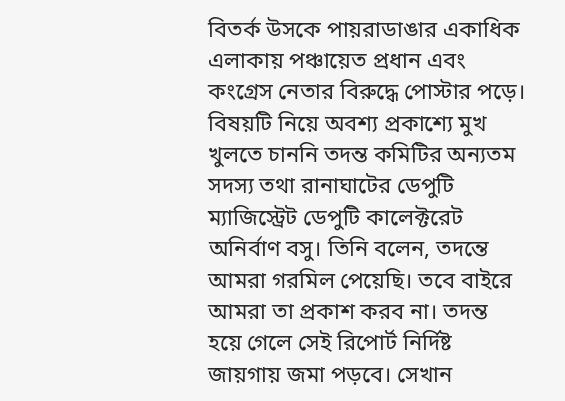বিতর্ক উসকে পায়রাডাঙার একাধিক এলাকায় পঞ্চায়েত প্রধান এবং কংগ্রেস নেতার বিরুদ্ধে পোস্টার পড়ে। বিষয়টি নিয়ে অবশ্য প্রকাশ্যে মুখ খুলতে চাননি তদন্ত কমিটির অন্যতম সদস্য তথা রানাঘাটের ডেপুটি ম্যাজিস্ট্রেট ডেপুটি কালেক্টরেট অনির্বাণ বসু। তিনি বলেন, তদন্তে আমরা গরমিল পেয়েছি। তবে বাইরে আমরা তা প্রকাশ করব না। তদন্ত হয়ে গেলে সেই রিপোর্ট নির্দিষ্ট জায়গায় জমা পড়বে। সেখান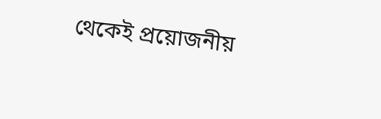থেকেই প্রয়োজনীয়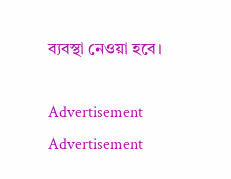ব্যবস্থা নেওয়া হবে।

Advertisement
Advertisement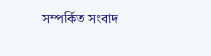সম্পর্কিত সংবাদ